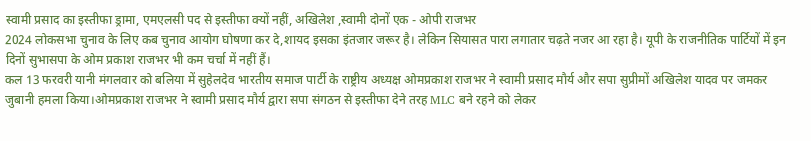स्वामी प्रसाद का इस्तीफा ड्रामा, एमएलसी पद से इस्तीफा क्यों नहीं, अखिलेश ,स्वामी दोनों एक - ओपी राजभर
2024 लोकसभा चुनाव के लिए कब चुनाव आयोग घोषणा कर दे,शायद इसका इंतजार जरूर है। लेकिन सियासत पारा लगातार चढ़ते नजर आ रहा है। यूपी के राजनीतिक पार्टियों में इन दिनों सुभासपा के ओम प्रकाश राजभर भी कम चर्चा में नहीं हैं।
कल 13 फरवरी यानी मंगलवार को बलिया में सुहेलदेव भारतीय समाज पार्टी के राष्ट्रीय अध्यक्ष ओमप्रकाश राजभर ने स्वामी प्रसाद मौर्य और सपा सुप्रीमों अखिलेश यादव पर जमकर जुबानी हमला किया।ओमप्रकाश राजभर ने स्वामी प्रसाद मौर्य द्वारा सपा संगठन से इस्तीफा देने तरह MLC बने रहने को लेकर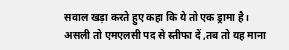सवाल खड़ा करते हुए कहा कि ये तो एक ड्रामा है। असली तो एमएलसी पद से स्तीफा दें ,तब तो यह माना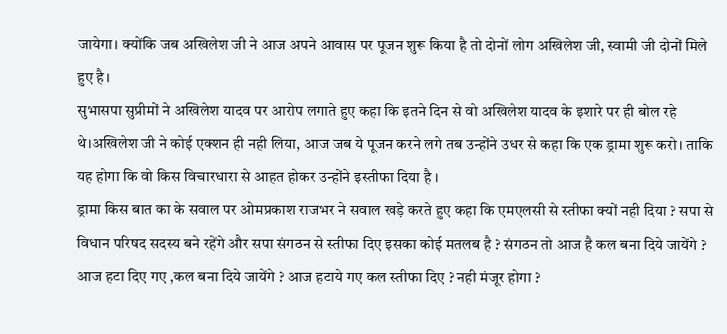जायेगा। क्योंकि जब अखिलेश जी ने आज अपने आवास पर पूजन शुरू किया है तो दोनों लोग अखिलेश जी, स्वामी जी दोनों मिले हुए है।
सुभासपा सुप्रीमों ने अखिलेश यादव पर आरोप लगाते हुए कहा कि इतने दिन से वो अखिलेश यादव के इशारे पर ही बोल रहे थे।अखिलेश जी ने कोई एक्शन ही नही लिया, आज जब ये पूजन करने लगे तब उन्होंने उधर से कहा कि एक ड्रामा शुरू करो। ताकि यह होगा कि वो किस विचारधारा से आहत होकर उन्होंने इस्तीफा दिया है ।
ड्रामा किस बात का के सवाल पर ओमप्रकाश राजभर ने सवाल खड़े करते हुए कहा कि एमएलसी से स्तीफा क्यों नही दिया ? सपा से विधान परिषद सदस्य बने रहेंगे और सपा संगठन से स्तीफा दिए इसका कोई मतलब है ? संगठन तो आज है कल बना दिये जायेंगे ? आज हटा दिए गए ,कल बना दिये जायेंगे ? आज हटाये गए कल स्तीफा दिए ? नही मंजूर होगा ?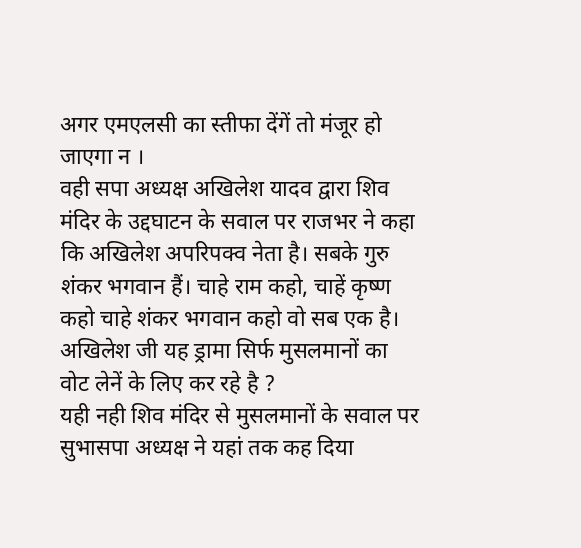अगर एमएलसी का स्तीफा देंगें तो मंजूर हो जाएगा न ।
वही सपा अध्यक्ष अखिलेश यादव द्वारा शिव मंदिर के उद्दघाटन के सवाल पर राजभर ने कहा कि अखिलेश अपरिपक्व नेता है। सबके गुरु शंकर भगवान हैं। चाहे राम कहो, चाहें कृष्ण कहो चाहे शंकर भगवान कहो वो सब एक है। अखिलेश जी यह ड्रामा सिर्फ मुसलमानों का वोट लेनें के लिए कर रहे है ?
यही नही शिव मंदिर से मुसलमानों के सवाल पर सुभासपा अध्यक्ष ने यहां तक कह दिया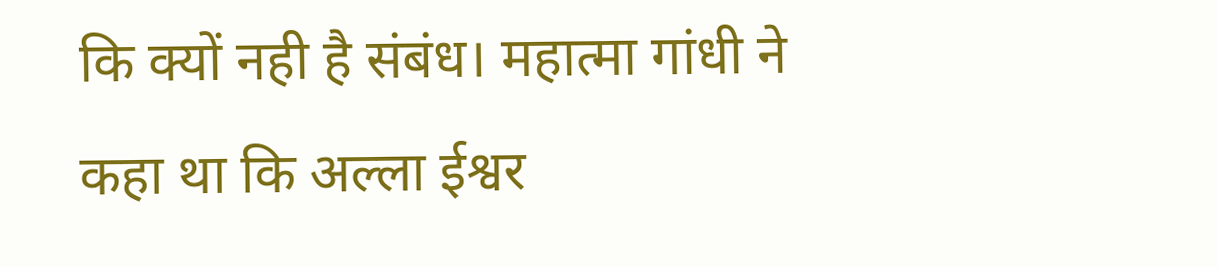कि क्यों नही है संबंध। महात्मा गांधी ने कहा था कि अल्ला ईश्वर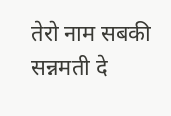तेरो नाम सबकी सन्नमती दे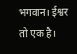भगवान। ईश्वर तो एक है।